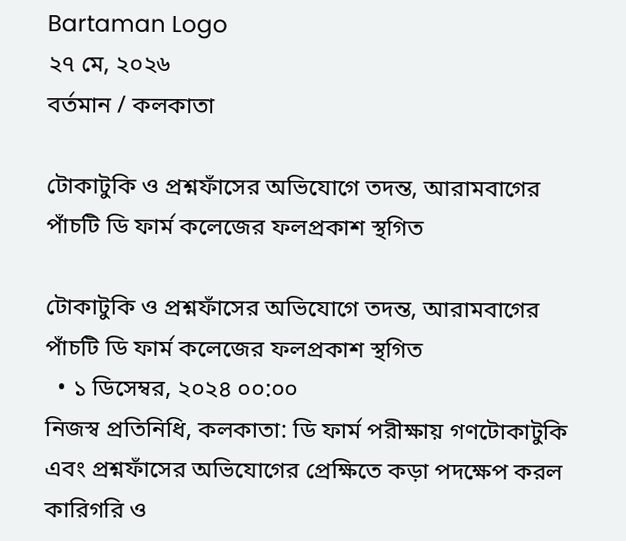Bartaman Logo
২৭ মে, ২০২৬
বর্তমান / কলকাতা

টোকাটুকি ও প্রশ্নফাঁসের অভিযোগে তদন্ত, আরামবাগের পাঁচটি ডি ফার্ম কলেজের ফলপ্রকাশ স্থগিত

টোকাটুকি ও প্রশ্নফাঁসের অভিযোগে তদন্ত, আরামবাগের পাঁচটি ডি ফার্ম কলেজের ফলপ্রকাশ স্থগিত
  • ১ ডিসেম্বর, ২০২৪ ০০:০০
নিজস্ব প্রতিনিধি, কলকাতা: ডি ফার্ম পরীক্ষায় গণটোকাটুকি এবং প্রশ্নফাঁসের অভিযোগের প্রেক্ষিতে কড়া পদক্ষেপ করল কারিগরি ও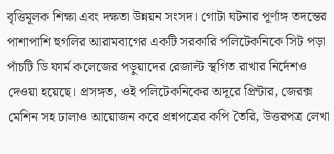বৃত্তিমূলক শিক্ষা এবং দক্ষতা উন্নয়ন সংসদ। গোটা ঘটনার পূর্ণাঙ্গ তদন্তের পাশাপাশি হুগলির আরামবাগের একটি সরকারি পলিটেকনিকে সিট পড়া পাঁচটি ডি ফার্ম কলেজের পড়ুয়াদের রেজাল্ট স্থগিত রাখার নির্দেশও দেওয়া হয়েছে। প্রসঙ্গত, ওই পলিটেকনিকের অদূরে প্রিন্টার, জেরক্স মেশিন সহ ঢালাও আয়োজন করে প্রশ্নপত্রের কপি তৈরি, উত্তরপত্র লেখা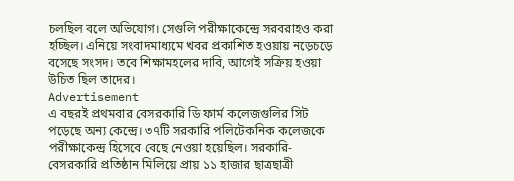চলছিল বলে অভিযোগ। সেগুলি পরীক্ষাকেন্দ্রে সরবরাহও করা হচ্ছিল। এনিয়ে সংবাদমাধ্যমে খবর প্রকাশিত হওয়ায় নড়েচড়ে বসেছে সংসদ। তবে শিক্ষামহলের দাবি, আগেই সক্রিয় হওয়া উচিত ছিল তাদের।
Advertisement
এ বছরই প্রথমবার বেসরকারি ডি ফার্ম কলেজগুলির সিট পড়েছে অন্য কেন্দ্রে। ৩৭টি সরকারি পলিটেকনিক কলেজকে পরীক্ষাকেন্দ্র হিসেবে বেছে নেওয়া হয়েছিল। সরকারি-বেসরকারি প্রতিষ্ঠান মিলিয়ে প্রায় ১১ হাজার ছাত্রছাত্রী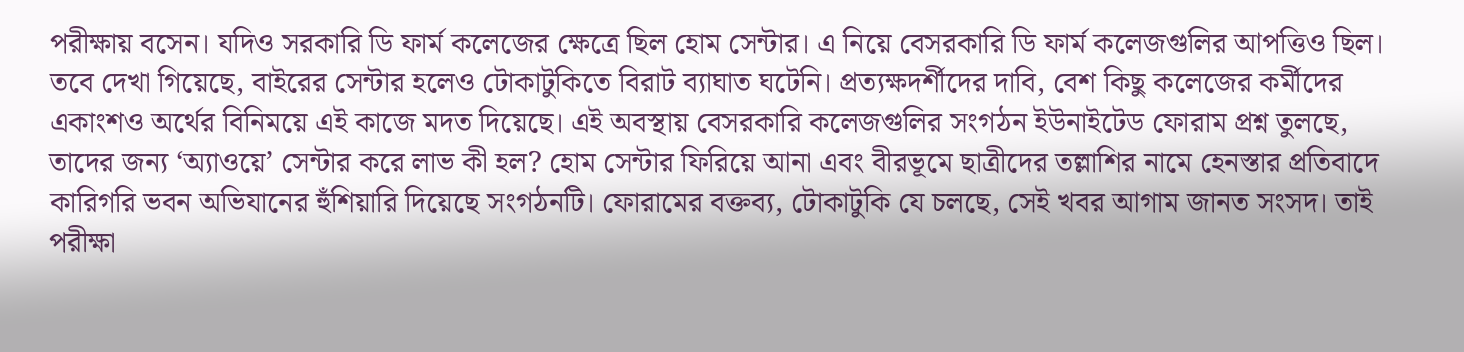পরীক্ষায় বসেন। যদিও সরকারি ডি ফার্ম কলেজের ক্ষেত্রে ছিল হোম সেন্টার। এ নিয়ে বেসরকারি ডি ফার্ম কলেজগুলির আপত্তিও ছিল। তবে দেখা গিয়েছে, বাইরের সেন্টার হলেও টোকাটুকিতে বিরাট ব্যাঘাত ঘটেনি। প্রত্যক্ষদর্শীদের দাবি, বেশ কিছু কলেজের কর্মীদের একাংশও অর্থের বিনিময়ে এই কাজে মদত দিয়েছে। এই অবস্থায় বেসরকারি কলেজগুলির সংগঠন ইউনাইটেড ফোরাম প্রশ্ন তুলছে, তাদের জন্য ‘অ্যাওয়ে’ সেন্টার করে লাভ কী হল? হোম সেন্টার ফিরিয়ে আনা এবং বীরভূমে ছাত্রীদের তল্লাশির নামে হেনস্তার প্রতিবাদে কারিগরি ভবন অভিযানের হুঁশিয়ারি দিয়েছে সংগঠনটি। ফোরামের বক্তব্য, টোকাটুকি যে চলছে, সেই খবর আগাম জানত সংসদ। তাই পরীক্ষা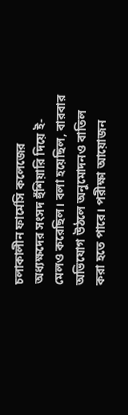চলাকালীন ফার্মেসি কলেজের অধ্যক্ষদের সংসদ হুঁশিয়ারি দিয়ে ই-মেলও করেছিল। বলা হয়েছিল, বারবার অভিযোগ উঠলে অনুমোদনও বাতিল করা হতে পারে। পরীক্ষা আয়োজন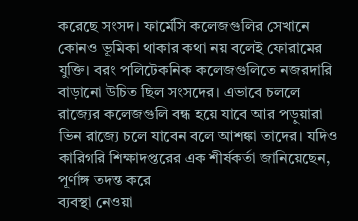করেছে সংসদ। ফার্মেসি কলেজগুলির সেখানে কোনও ভূমিকা থাকার কথা নয় বলেই ফোরামের যুক্তি। বরং পলিটেকনিক কলেজগুলিতে নজরদারি বাড়ানো উচিত ছিল সংসদের। এভাবে চললে রাজ্যের কলেজগুলি বন্ধ হয়ে যাবে আর পড়ুয়ারা ভিন রাজ্যে চলে যাবেন বলে আশঙ্কা তাদের। যদিও কারিগরি শিক্ষাদপ্তরের এক শীর্ষকর্তা জানিয়েছেন, পূর্ণাঙ্গ তদন্ত করে
ব্যবস্থা নেওয়া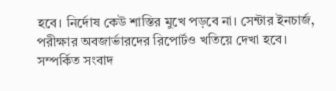হবে। নির্দোষ কেউ শাস্তির মুখে পড়বে না। সেন্টার ইনচার্জ, পরীক্ষার অবজার্ভারদের রিপোর্টও খতিয়ে দেখা হবে।
সম্পর্কিত সংবাদ